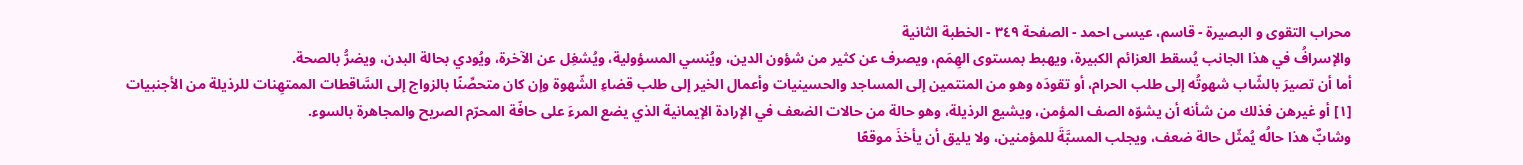محراب التقوى و البصيرة - قاسم، عيسى احمد - الصفحة ٣٤٩ - الخطبة الثانية
والإسرافُ في هذا الجانب يُسقط العزائم الكبيرة، ويهبط بمستوى الهِمَم، ويصرف عن كثير من شؤون الدين، ويُنسي المسؤولية، ويُشغِل عن الآخرة، ويُودي بحالة البدن، ويضرُّ بالصحة.
أما أن تصيرَ بالشّاب شهوتُه إلى طلب الحرام، أو تقودَه وهو من المنتمين إلى المساجد والحسينيات وأعمال الخير إلى طلب قضاءِ الشّهوة وإن كان متحصِّنًا بالزواج إلى السَّاقطات الممتهِنات للرذيلة من الأجنبيات [١] أو غيرهن فذلك من شأنه أن يشوّه الصف المؤمن، ويشيع الرذيلة، وهو حالة من حالات الضعف في الإرادة الإيمانية الذي يضع المرءَ على حافّة المحرّم الصريح والمجاهرة بالسوء.
وشابٌّ هذا حالُه يُمثّل حالة ضعف، ويجلب المسبَّةَ للمؤمنين، ولا يليق أن يأخذَ موقعًا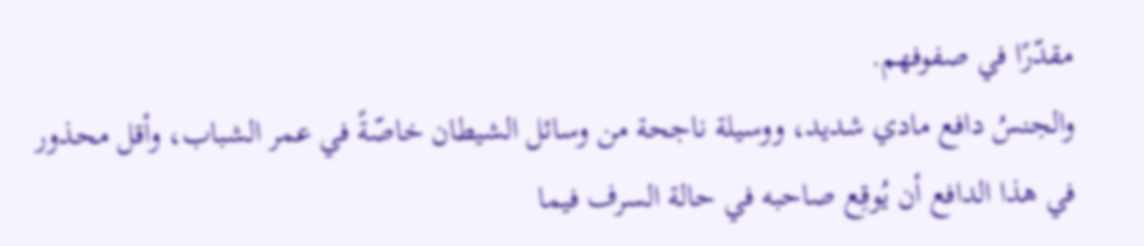مقدّرًا في صفوفهم.
والجنسُ دافع مادي شديد، ووسيلة ناجحة من وسائل الشيطان خاصّةً في عمر الشباب، وأقل محذور في هذا الدافع أن يُوقِع صاحبه في حالة السرف فيما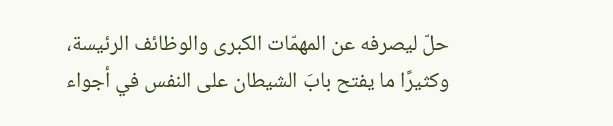حلّ ليصرفه عن المهمّات الكبرى والوظائف الرئيسة، وكثيرًا ما يفتح بابَ الشيطان على النفس في أجواء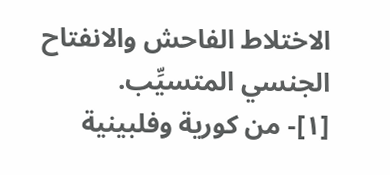الاختلاط الفاحش والانفتاح الجنسي المتسيِّب.
[١]- من كورية وفلبينية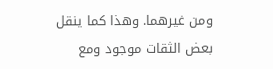ومن غيرهما. وهذا كما ينقل بعض الثقات موجود ومع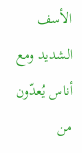الأسف الشديد ومع أناس يُعدّون من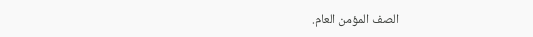الصف المؤمن العام.